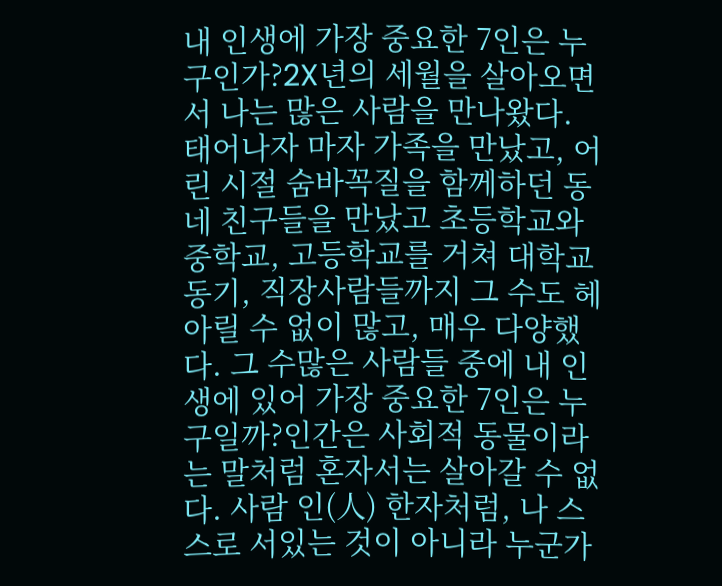내 인생에 가장 중요한 7인은 누구인가?2X년의 세월을 살아오면서 나는 많은 사람을 만나왔다. 태어나자 마자 가족을 만났고, 어린 시절 숨바꼭질을 함께하던 동네 친구들을 만났고 초등학교와 중학교, 고등학교를 거쳐 대학교 동기, 직장사람들까지 그 수도 헤아릴 수 없이 많고, 매우 다양했다. 그 수많은 사람들 중에 내 인생에 있어 가장 중요한 7인은 누구일까?인간은 사회적 동물이라는 말처럼 혼자서는 살아갈 수 없다. 사람 인(人) 한자처럼, 나 스스로 서있는 것이 아니라 누군가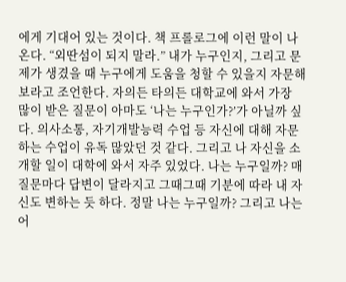에게 기대어 있는 것이다. 책 프롤로그에 이런 말이 나온다. “외딴섬이 되지 말라.” 내가 누구인지, 그리고 문제가 생겼을 때 누구에게 도움을 청할 수 있을지 자문해 보라고 조언한다. 자의든 타의든 대학교에 와서 가장 많이 받은 질문이 아마도 ‘나는 누구인가?’가 아닐까 싶다. 의사소통, 자기개발능력 수업 등 자신에 대해 자문하는 수업이 유독 많았던 것 같다. 그리고 나 자신을 소개할 일이 대학에 와서 자주 있었다. 나는 누구일까? 매 질문마다 답변이 달라지고 그때그때 기분에 따라 내 자신도 변하는 듯 하다. 정말 나는 누구일까? 그리고 나는 어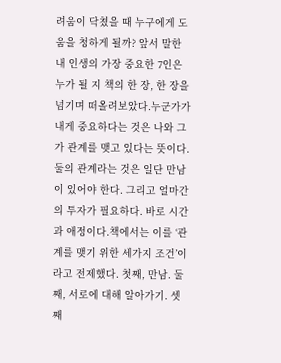려움이 닥쳤을 때 누구에게 도움을 청하게 될까? 앞서 말한 내 인생의 가장 중요한 7인은 누가 될 지 책의 한 장, 한 장을 넘기며 떠올려보았다.누군가가 내게 중요하다는 것은 나와 그가 관계를 맺고 있다는 뜻이다. 둘의 관계라는 것은 일단 만남이 있어야 한다. 그리고 얼마간의 투자가 필요하다. 바로 시간과 애정이다.책에서는 이를 ‘관계를 맺기 위한 세가지 조건’이라고 전제했다. 첫째, 만남. 둘째, 서로에 대해 알아가기. 셋째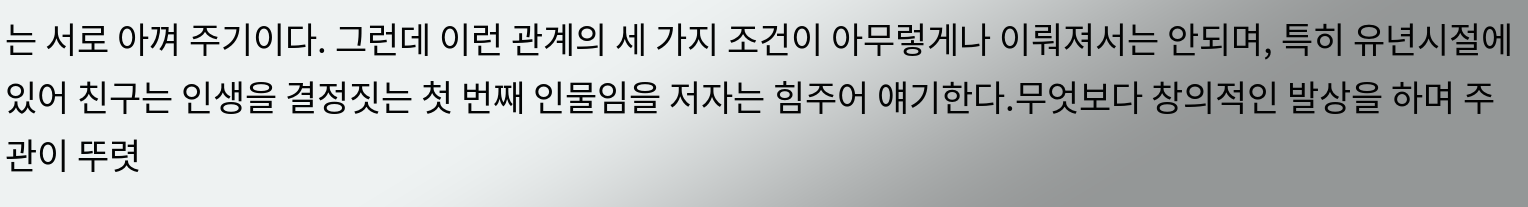는 서로 아껴 주기이다. 그런데 이런 관계의 세 가지 조건이 아무렇게나 이뤄져서는 안되며, 특히 유년시절에 있어 친구는 인생을 결정짓는 첫 번째 인물임을 저자는 힘주어 얘기한다.무엇보다 창의적인 발상을 하며 주관이 뚜렷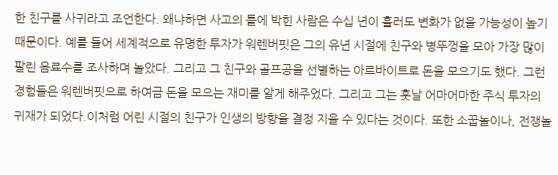한 친구를 사귀라고 조언한다. 왜냐하면 사고의 틀에 박힌 사람은 수십 년이 흘러도 변화가 없을 가능성이 높기 때문이다. 예를 들어 세계적으로 유명한 투자가 워렌버핏은 그의 유년 시절에 친구와 병뚜껑을 모아 가장 많이 팔린 음료수를 조사하며 놀았다. 그리고 그 친구와 골프공을 선별하는 아르바이트로 돈을 모으기도 했다. 그런 경험들은 워렌버핏으로 하여금 돈을 모으는 재미를 알게 해주었다. 그리고 그는 훗날 어마어마한 주식 투자의 귀재가 되었다.이처럼 어린 시절의 친구가 인생의 방향을 결정 지을 수 있다는 것이다. 또한 소꿉놀이나, 전쟁놀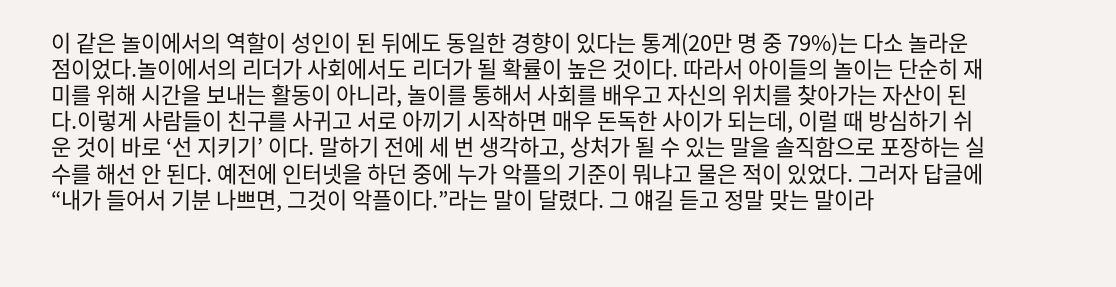이 같은 놀이에서의 역할이 성인이 된 뒤에도 동일한 경향이 있다는 통계(20만 명 중 79%)는 다소 놀라운 점이었다.놀이에서의 리더가 사회에서도 리더가 될 확률이 높은 것이다. 따라서 아이들의 놀이는 단순히 재미를 위해 시간을 보내는 활동이 아니라, 놀이를 통해서 사회를 배우고 자신의 위치를 찾아가는 자산이 된다.이렇게 사람들이 친구를 사귀고 서로 아끼기 시작하면 매우 돈독한 사이가 되는데, 이럴 때 방심하기 쉬운 것이 바로 ‘선 지키기’ 이다. 말하기 전에 세 번 생각하고, 상처가 될 수 있는 말을 솔직함으로 포장하는 실수를 해선 안 된다. 예전에 인터넷을 하던 중에 누가 악플의 기준이 뭐냐고 물은 적이 있었다. 그러자 답글에 “내가 들어서 기분 나쁘면, 그것이 악플이다.”라는 말이 달렸다. 그 얘길 듣고 정말 맞는 말이라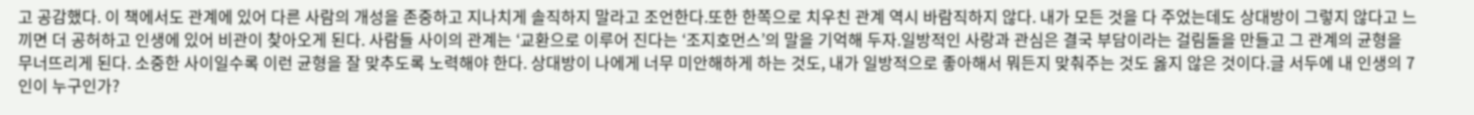고 공감했다. 이 책에서도 관계에 있어 다른 사람의 개성을 존중하고 지나치게 솔직하지 말라고 조언한다.또한 한쪽으로 치우친 관계 역시 바람직하지 않다. 내가 모든 것을 다 주었는데도 상대방이 그렇지 않다고 느끼면 더 공허하고 인생에 있어 비관이 찾아오게 된다. 사람들 사이의 관계는 ‘교환으로 이루어 진다는 ‘조지호먼스’의 말을 기억해 두자.일방적인 사랑과 관심은 결국 부담이라는 걸림돌을 만들고 그 관계의 균형을 무너뜨리게 된다. 소중한 사이일수록 이런 균형을 잘 맞추도록 노력해야 한다. 상대방이 나에게 너무 미안해하게 하는 것도, 내가 일방적으로 좋아해서 뭐든지 맞춰주는 것도 옳지 않은 것이다.글 서두에 내 인생의 7인이 누구인가?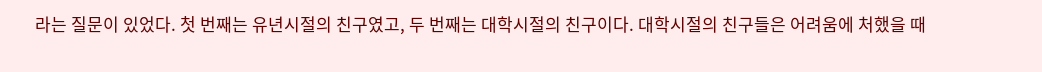라는 질문이 있었다. 첫 번째는 유년시절의 친구였고, 두 번째는 대학시절의 친구이다. 대학시절의 친구들은 어려움에 처했을 때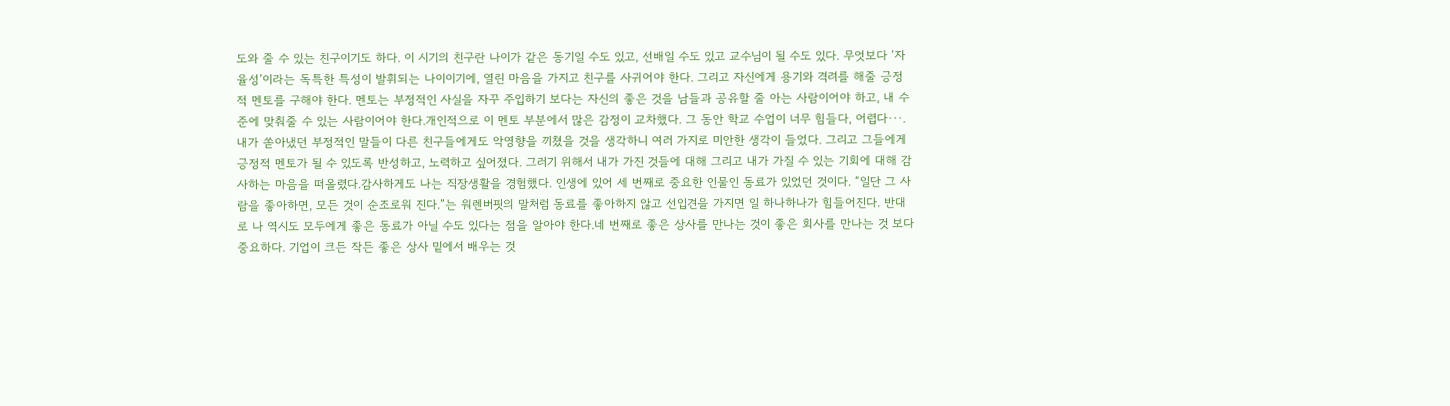도와 줄 수 있는 친구이기도 하다. 이 시기의 친구란 나이가 같은 동기일 수도 있고, 선배일 수도 있고 교수님이 될 수도 있다. 무엇보다 ‘자율성’이라는 독특한 특성이 발휘되는 나이이기에, 열린 마음을 가지고 친구를 사귀어야 한다. 그리고 자신에게 용기와 격려를 해줄 긍정적 멘토를 구해야 한다. 멘토는 부정적인 사실을 자꾸 주입하기 보다는 자신의 좋은 것을 남들과 공유할 줄 아는 사람이어야 하고, 내 수준에 맞춰줄 수 있는 사람이어야 한다.개인적으로 이 멘토 부분에서 많은 감정이 교차했다. 그 동안 학교 수업이 너무 힘들다, 어렵다···. 내가 쏟아냈던 부정적인 말들이 다른 친구들에게도 악영향을 끼쳤을 것을 생각하니 여러 가지로 미안한 생각이 들었다. 그리고 그들에게 긍정적 멘토가 될 수 있도록 반성하고, 노력하고 싶어졌다. 그러기 위해서 내가 가진 것들에 대해 그리고 내가 가질 수 있는 기회에 대해 감사하는 마음을 떠올렸다.감사하게도 나는 직장생활을 경험했다. 인생에 있어 세 번째로 중요한 인물인 동료가 있었던 것이다. “일단 그 사람을 좋아하면, 모든 것이 순조로워 진다.”는 워렌버핏의 말처럼 동료를 좋아하지 않고 선입견을 가지면 일 하나하나가 힘들어진다. 반대로 나 역시도 모두에게 좋은 동료가 아닐 수도 있다는 점을 알아야 한다.네 번째로 좋은 상사를 만나는 것이 좋은 회사를 만나는 것 보다 중요하다. 기업이 크든 작든 좋은 상사 밑에서 배우는 것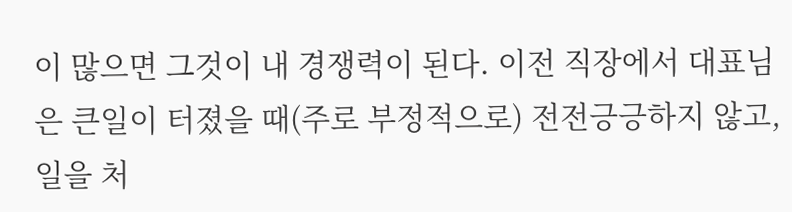이 많으면 그것이 내 경쟁력이 된다. 이전 직장에서 대표님은 큰일이 터졌을 때(주로 부정적으로) 전전긍긍하지 않고, 일을 처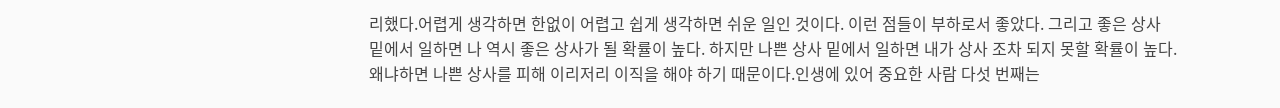리했다.어렵게 생각하면 한없이 어렵고 쉽게 생각하면 쉬운 일인 것이다. 이런 점들이 부하로서 좋았다. 그리고 좋은 상사 밑에서 일하면 나 역시 좋은 상사가 될 확률이 높다. 하지만 나쁜 상사 밑에서 일하면 내가 상사 조차 되지 못할 확률이 높다. 왜냐하면 나쁜 상사를 피해 이리저리 이직을 해야 하기 때문이다.인생에 있어 중요한 사람 다섯 번째는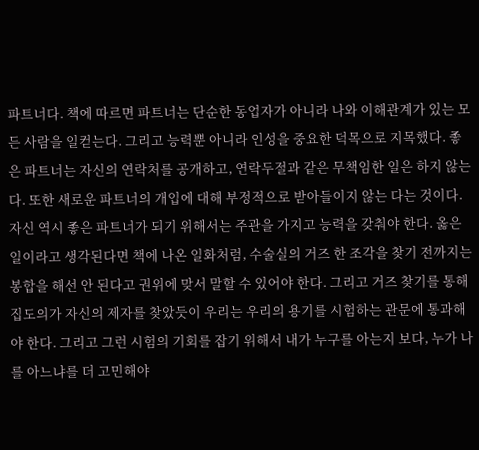파트너다. 책에 따르면 파트너는 단순한 동업자가 아니라 나와 이해관계가 있는 모든 사람을 일컫는다. 그리고 능력뿐 아니라 인성을 중요한 덕목으로 지목했다. 좋은 파트너는 자신의 연락처를 공개하고, 연락두절과 같은 무책임한 일은 하지 않는다. 또한 새로운 파트너의 개입에 대해 부정적으로 받아들이지 않는 다는 것이다.자신 역시 좋은 파트너가 되기 위해서는 주관을 가지고 능력을 갖춰야 한다. 옳은 일이라고 생각된다면 책에 나온 일화처럼, 수술실의 거즈 한 조각을 찾기 전까지는 봉합을 해선 안 된다고 권위에 맞서 말할 수 있어야 한다. 그리고 거즈 찾기를 통해 집도의가 자신의 제자를 찾았듯이 우리는 우리의 용기를 시험하는 관문에 통과해야 한다. 그리고 그런 시험의 기회를 잡기 위해서 내가 누구를 아는지 보다, 누가 나를 아느냐를 더 고민해야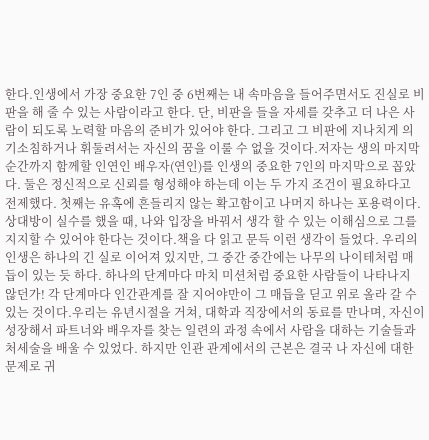한다.인생에서 가장 중요한 7인 중 6번째는 내 속마음을 들어주면서도 진실로 비판을 해 줄 수 있는 사람이라고 한다. 단, 비판을 들을 자세를 갖추고 더 나은 사람이 되도록 노력할 마음의 준비가 있어야 한다. 그리고 그 비판에 지나치게 의기소침하거나 휘둘려서는 자신의 꿈을 이룰 수 없을 것이다.저자는 생의 마지막 순간까지 함께할 인연인 배우자(연인)를 인생의 중요한 7인의 마지막으로 꼽았다. 둘은 정신적으로 신뢰를 형성해야 하는데 이는 두 가지 조건이 필요하다고 전제했다. 첫째는 유혹에 흔들리지 않는 확고함이고 나머지 하나는 포용력이다. 상대방이 실수를 했을 때, 나와 입장을 바꿔서 생각 할 수 있는 이해심으로 그를 지지할 수 있어야 한다는 것이다.책을 다 읽고 문득 이런 생각이 들었다. 우리의 인생은 하나의 긴 실로 이어져 있지만, 그 중간 중간에는 나무의 나이테처럼 매듭이 있는 듯 하다. 하나의 단계마다 마치 미션처럼 중요한 사람들이 나타나지 않던가! 각 단계마다 인간관계를 잘 지어야만이 그 매듭을 딛고 위로 올라 갈 수 있는 것이다.우리는 유년시절을 거쳐, 대학과 직장에서의 동료를 만나며, 자신이 성장해서 파트너와 배우자를 찾는 일련의 과정 속에서 사람을 대하는 기술들과 처세술을 배울 수 있었다. 하지만 인관 관계에서의 근본은 결국 나 자신에 대한 문제로 귀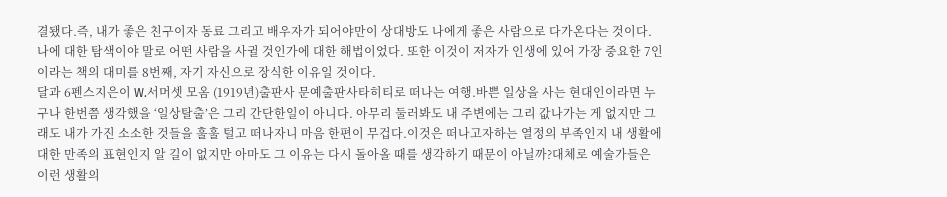결됐다.즉, 내가 좋은 친구이자 동료 그리고 배우자가 되어야만이 상대방도 나에게 좋은 사람으로 다가온다는 것이다. 나에 대한 탐색이야 말로 어떤 사람을 사귈 것인가에 대한 해법이었다. 또한 이것이 저자가 인생에 있어 가장 중요한 7인이라는 책의 대미를 8번째, 자기 자신으로 장식한 이유일 것이다.
달과 6펜스지은이 W.서머셋 모옴 (1919년)출판사 문예출판사타히티로 떠나는 여행.바쁜 일상을 사는 현대인이라면 누구나 한번쯤 생각했을 ‘일상탈출’은 그리 간단한일이 아니다. 아무리 둘러봐도 내 주변에는 그리 값나가는 게 없지만 그래도 내가 가진 소소한 것들을 훌훌 털고 떠나자니 마음 한편이 무겁다.이것은 떠나고자하는 열정의 부족인지 내 생활에 대한 만족의 표현인지 알 길이 없지만 아마도 그 이유는 다시 돌아올 때를 생각하기 때문이 아닐까?대체로 예술가들은 이런 생활의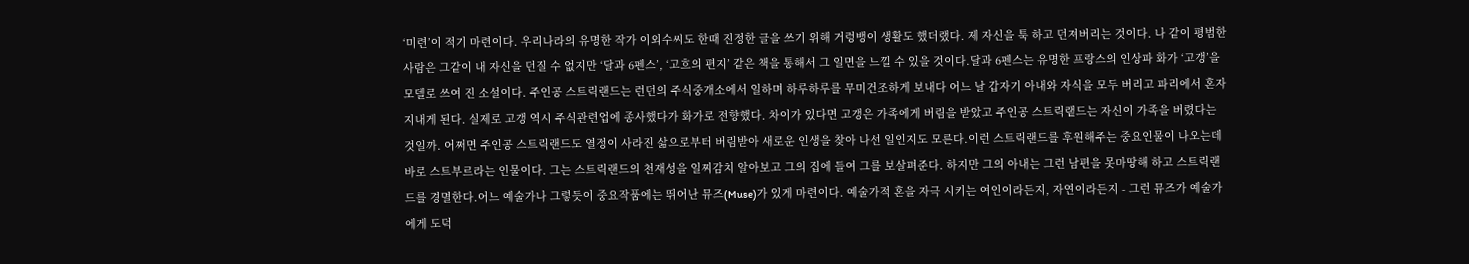‘미련’이 적기 마련이다. 우리나라의 유명한 작가 이외수씨도 한때 진정한 글을 쓰기 위해 거렁뱅이 생활도 했더랬다. 제 자신을 툭 하고 던져버리는 것이다. 나 같이 평범한 사람은 그같이 내 자신을 던질 수 없지만 ‘달과 6펜스’, ‘고흐의 편지’ 같은 책을 통해서 그 일면을 느낄 수 있을 것이다.달과 6펜스는 유명한 프랑스의 인상파 화가 ‘고갱’을 모델로 쓰여 진 소설이다. 주인공 스트릭랜드는 런던의 주식중개소에서 일하며 하루하루를 무미건조하게 보내다 어느 날 갑자기 아내와 자식을 모두 버리고 파리에서 혼자 지내게 된다. 실제로 고갱 역시 주식관련업에 종사했다가 화가로 전향했다. 차이가 있다면 고갱은 가족에게 버림을 받았고 주인공 스트릭랱드는 자신이 가족을 버렸다는 것일까. 어쩌면 주인공 스트릭랜드도 열정이 사라진 삶으로부터 버림받아 새로운 인생을 찾아 나선 일인지도 모른다.이런 스트릭랜드를 후원해주는 중요인물이 나오는데 바로 스트부르라는 인물이다. 그는 스트릭랜드의 천재성을 일찌감치 알아보고 그의 집에 들여 그를 보살펴준다. 하지만 그의 아내는 그런 남편을 못마땅해 하고 스트릭랜드를 경멸한다.어느 예술가나 그렇듯이 중요작품에는 뛰어난 뮤즈(Muse)가 있게 마련이다. 예술가적 혼을 자극 시키는 여인이라든지, 자연이라든지 - 그런 뮤즈가 예술가에게 도덕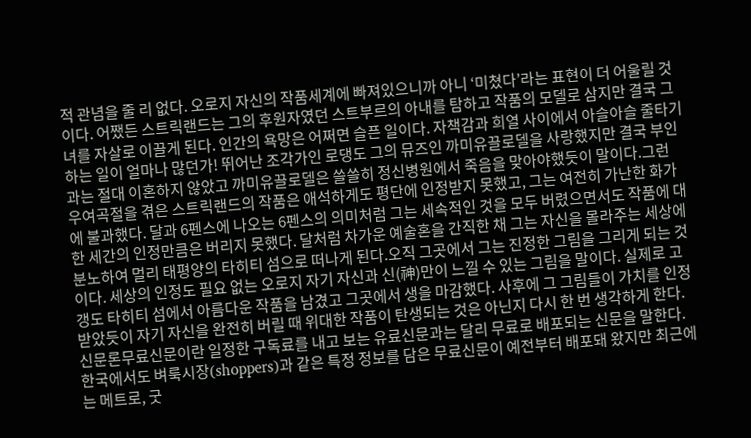적 관념을 줄 리 없다. 오로지 자신의 작품세계에 빠져있으니까 아니 ‘미쳤다’라는 표현이 더 어울릴 것이다. 어쨌든 스트릭랜드는 그의 후원자였던 스트부르의 아내를 탐하고 작품의 모델로 삼지만 결국 그녀를 자살로 이끌게 된다. 인간의 욕망은 어쩌면 슬픈 일이다. 자책감과 희열 사이에서 아슬아슬 줄타기하는 일이 얼마나 많던가! 뛰어난 조각가인 로댕도 그의 뮤즈인 까미유끌로델을 사랑했지만 결국 부인과는 절대 이혼하지 않았고 까미유끌로델은 쓸쓸히 정신병원에서 죽음을 맞아야했듯이 말이다.그런 우여곡절을 겪은 스트릭랜드의 작품은 애석하게도 평단에 인정받지 못했고, 그는 여전히 가난한 화가에 불과했다. 달과 6펜스에 나오는 6펜스의 의미처럼 그는 세속적인 것을 모두 버렸으면서도 작품에 대한 세간의 인정만큼은 버리지 못했다. 달처럼 차가운 예술혼을 간직한 채 그는 자신을 몰라주는 세상에 분노하여 멀리 태평양의 타히티 섬으로 떠나게 된다.오직 그곳에서 그는 진정한 그림을 그리게 되는 것이다. 세상의 인정도 필요 없는 오로지 자기 자신과 신(神)만이 느낄 수 있는 그림을 말이다. 실제로 고갱도 타히티 섬에서 아름다운 작품을 남겼고 그곳에서 생을 마감했다. 사후에 그 그림들이 가치를 인정받았듯이 자기 자신을 완전히 버릴 때 위대한 작품이 탄생되는 것은 아닌지 다시 한 번 생각하게 한다.
신문론무료신문이란 일정한 구독료를 내고 보는 유료신문과는 달리 무료로 배포되는 신문을 말한다.한국에서도 벼룩시장(shoppers)과 같은 특정 정보를 담은 무료신문이 예전부터 배포돼 왔지만 최근에는 메트로, 굿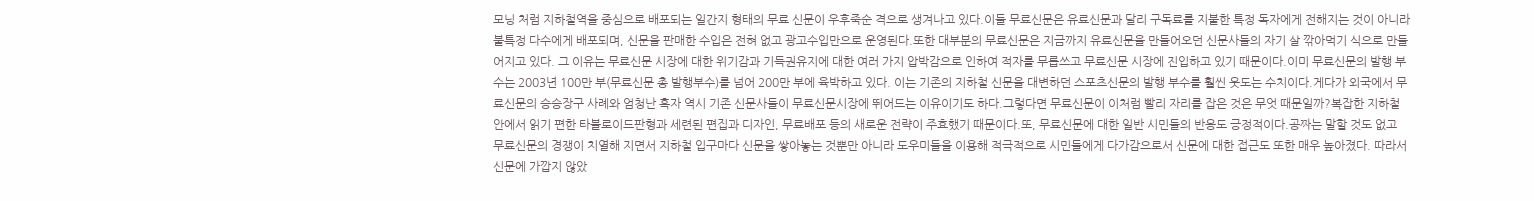모닝 처럼 지하철역을 중심으로 배포되는 일간지 형태의 무료 신문이 우후죽순 격으로 생겨나고 있다.이들 무료신문은 유료신문과 달리 구독료를 지불한 특정 독자에게 전해지는 것이 아니라 불특정 다수에게 배포되며, 신문을 판매한 수입은 전혀 없고 광고수입만으로 운영된다.또한 대부분의 무료신문은 지금까지 유료신문을 만들어오던 신문사들의 자기 살 깎아먹기 식으로 만들어지고 있다. 그 이유는 무료신문 시장에 대한 위기감과 기득권유지에 대한 여러 가지 압박감으로 인하여 적자를 무릅쓰고 무료신문 시장에 진입하고 있기 때문이다.이미 무료신문의 발행 부수는 2003년 100만 부(무료신문 총 발행부수)를 넘어 200만 부에 육박하고 있다. 이는 기존의 지하철 신문을 대변하던 스포츠신문의 발행 부수를 훨씬 웃도는 수치이다.게다가 외국에서 무료신문의 승승장구 사례와 엄청난 흑자 역시 기존 신문사들이 무료신문시장에 뛰어드는 이유이기도 하다.그렇다면 무료신문이 이처럼 빨리 자리를 잡은 것은 무엇 때문일까?복잡한 지하철 안에서 읽기 편한 타블로이드판형과 세련된 편집과 디자인, 무료배포 등의 새로운 전략이 주효했기 때문이다.또, 무료신문에 대한 일반 시민들의 반응도 긍정적이다.공짜는 말할 것도 없고 무료신문의 경쟁이 치열해 지면서 지하철 입구마다 신문을 쌓아놓는 것뿐만 아니라 도우미들을 이용해 적극적으로 시민들에게 다가감으로서 신문에 대한 접근도 또한 매우 높아졌다. 따라서 신문에 가깝지 않았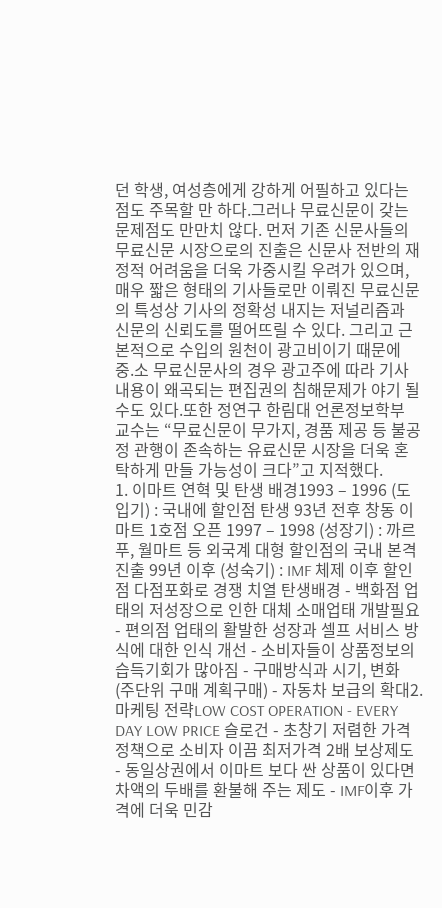던 학생, 여성층에게 강하게 어필하고 있다는 점도 주목할 만 하다.그러나 무료신문이 갖는 문제점도 만만치 않다. 먼저 기존 신문사들의 무료신문 시장으로의 진출은 신문사 전반의 재정적 어려움을 더욱 가중시킬 우려가 있으며, 매우 짧은 형태의 기사들로만 이뤄진 무료신문의 특성상 기사의 정확성 내지는 저널리즘과 신문의 신뢰도를 떨어뜨릴 수 있다. 그리고 근본적으로 수입의 원천이 광고비이기 때문에 중.소 무료신문사의 경우 광고주에 따라 기사내용이 왜곡되는 편집권의 침해문제가 야기 될 수도 있다.또한 정연구 한림대 언론정보학부 교수는 “무료신문이 무가지, 경품 제공 등 불공정 관행이 존속하는 유료신문 시장을 더욱 혼탁하게 만들 가능성이 크다”고 지적했다.
1. 이마트 연혁 및 탄생 배경1993 – 1996 (도입기) : 국내에 할인점 탄생 93년 전후 창동 이마트 1호점 오픈 1997 – 1998 (성장기) : 까르푸, 월마트 등 외국계 대형 할인점의 국내 본격진출 99년 이후 (성숙기) : IMF 체제 이후 할인점 다점포화로 경쟁 치열 탄생배경 - 백화점 업태의 저성장으로 인한 대체 소매업태 개발필요 - 편의점 업태의 활발한 성장과 셀프 서비스 방식에 대한 인식 개선 - 소비자들이 상품정보의 습득기회가 많아짐 - 구매방식과 시기, 변화 (주단위 구매 계획구매) - 자동차 보급의 확대2. 마케팅 전략LOW COST OPERATION - EVERY DAY LOW PRICE 슬로건 - 초창기 저렴한 가격 정책으로 소비자 이끔 최저가격 2배 보상제도 - 동일상권에서 이마트 보다 싼 상품이 있다면 차액의 두배를 환불해 주는 제도 - IMF이후 가격에 더욱 민감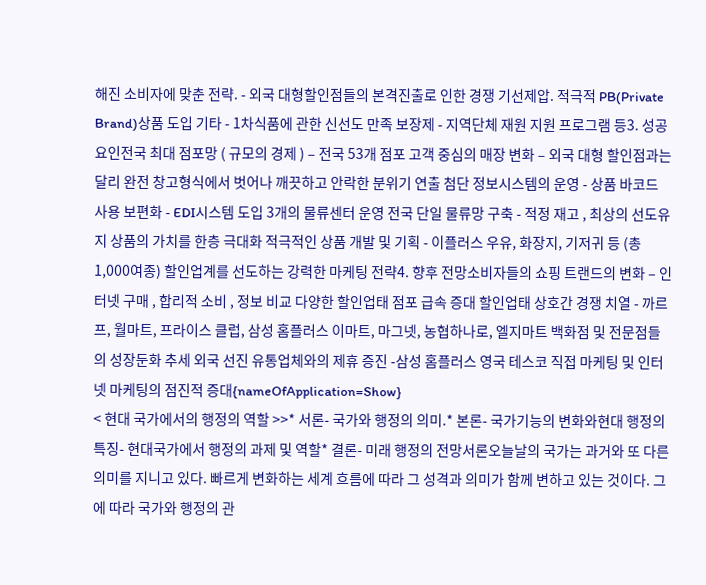해진 소비자에 맞춘 전략. - 외국 대형할인점들의 본격진출로 인한 경쟁 기선제압. 적극적 PB(Private Brand)상품 도입 기타 - 1차식품에 관한 신선도 만족 보장제 - 지역단체 재원 지원 프로그램 등3. 성공요인전국 최대 점포망 ( 규모의 경제 ) – 전국 53개 점포 고객 중심의 매장 변화 – 외국 대형 할인점과는 달리 완전 창고형식에서 벗어나 깨끗하고 안락한 분위기 연출 첨단 정보시스템의 운영 - 상품 바코드 사용 보편화 - EDI시스템 도입 3개의 물류센터 운영 전국 단일 물류망 구축 - 적정 재고 , 최상의 선도유지 상품의 가치를 한층 극대화 적극적인 상품 개발 및 기획 - 이플러스 우유, 화장지, 기저귀 등 (총 1,000여종) 할인업계를 선도하는 강력한 마케팅 전략4. 향후 전망소비자들의 쇼핑 트랜드의 변화 – 인터넷 구매 , 합리적 소비 , 정보 비교 다양한 할인업태 점포 급속 증대 할인업태 상호간 경쟁 치열 - 까르프, 월마트, 프라이스 클럽, 삼성 홈플러스 이마트, 마그넷, 농협하나로, 엘지마트 백화점 및 전문점들의 성장둔화 추세 외국 선진 유통업체와의 제휴 증진 -삼성 홈플러스 영국 테스코 직접 마케팅 및 인터넷 마케팅의 점진적 증대{nameOfApplication=Show}
< 현대 국가에서의 행정의 역할 >>* 서론- 국가와 행정의 의미.* 본론- 국가기능의 변화와현대 행정의 특징- 현대국가에서 행정의 과제 및 역할* 결론- 미래 행정의 전망서론오늘날의 국가는 과거와 또 다른 의미를 지니고 있다. 빠르게 변화하는 세계 흐름에 따라 그 성격과 의미가 함께 변하고 있는 것이다. 그에 따라 국가와 행정의 관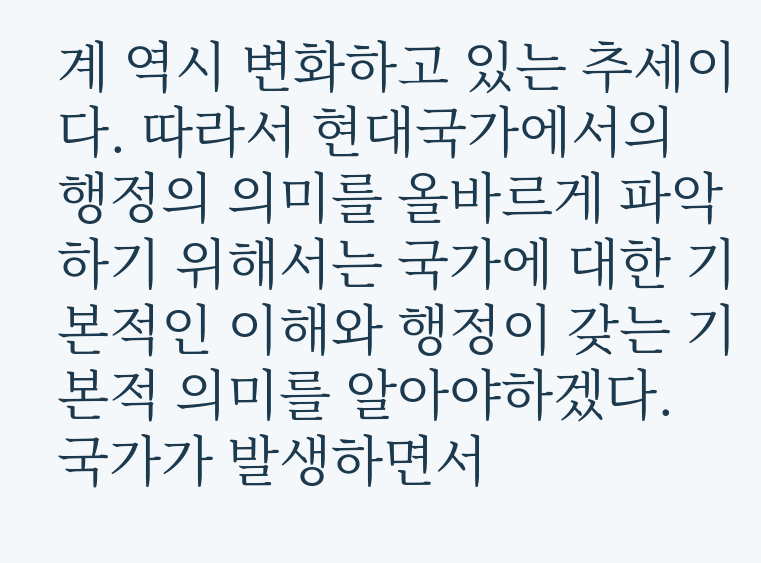계 역시 변화하고 있는 추세이다. 따라서 현대국가에서의 행정의 의미를 올바르게 파악하기 위해서는 국가에 대한 기본적인 이해와 행정이 갖는 기본적 의미를 알아야하겠다. 국가가 발생하면서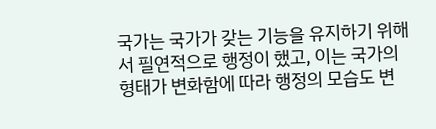국가는 국가가 갖는 기능을 유지하기 위해서 필연적으로 행정이 했고, 이는 국가의 형태가 변화함에 따라 행정의 모습도 변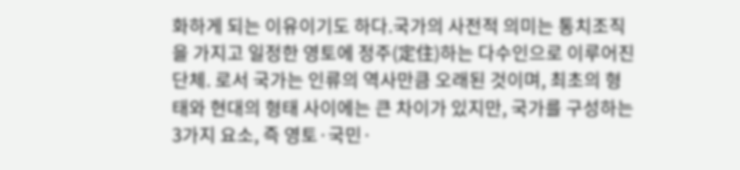화하게 되는 이유이기도 하다.국가의 사전적 의미는 통치조직을 가지고 일정한 영토에 정주(定住)하는 다수인으로 이루어진 단체. 로서 국가는 인류의 역사만큼 오래된 것이며, 최초의 형태와 현대의 형태 사이에는 큰 차이가 있지만, 국가를 구성하는 3가지 요소, 즉 영토·국민·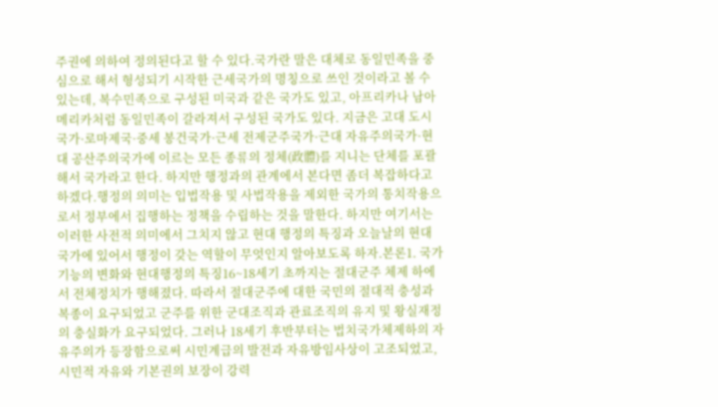주권에 의하여 정의된다고 할 수 있다.국가란 말은 대체로 동일민족을 중심으로 해서 형성되기 시작한 근세국가의 명칭으로 쓰인 것이라고 볼 수 있는데, 복수민족으로 구성된 미국과 같은 국가도 있고, 아프리카나 남아메리카처럼 동일민족이 갈라져서 구성된 국가도 있다. 지금은 고대 도시국가·로마제국·중세 봉건국가·근세 전제군주국가·근대 자유주의국가·현대 공산주의국가에 이르는 모든 종류의 정체(政體)를 지니는 단체를 포괄해서 국가라고 한다. 하지만 행정과의 관계에서 본다면 좀더 복잡하다고 하겠다.행정의 의미는 입법작용 및 사법작용을 제외한 국가의 통치작용으로서 정부에서 집행하는 정책을 수립하는 것을 말한다. 하지만 여기서는 이러한 사전적 의미에서 그치지 않고 현대 행정의 특징과 오늘날의 현대 국가에 있어서 행정이 갖는 역할이 무엇인지 알아보도록 하자.본론1. 국가기능의 변화와 현대행정의 특징16~18세기 초까지는 절대군주 체제 하에서 전체정치가 행해졌다. 따라서 절대군주에 대한 국민의 절대적 충성과 복종이 요구되었고 군주를 위한 군대조직과 관료조직의 유지 및 왕실재정의 충실화가 요구되었다. 그러나 18세기 후반부터는 법치국가체제하의 자유주의가 등장함으로써 시민계급의 발전과 자유방임사상이 고조되었고, 시민적 자유와 기본권의 보장이 강력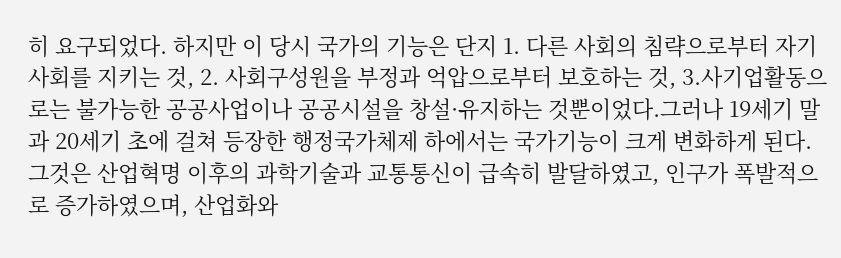히 요구되었다. 하지만 이 당시 국가의 기능은 단지 1. 다른 사회의 침략으로부터 자기사회를 지키는 것, 2. 사회구성원을 부정과 억압으로부터 보호하는 것, 3.사기업활동으로는 불가능한 공공사업이나 공공시설을 창설·유지하는 것뿐이었다.그러나 19세기 말과 20세기 초에 걸쳐 등장한 행정국가체제 하에서는 국가기능이 크게 변화하게 된다. 그것은 산업혁명 이후의 과학기술과 교통통신이 급속히 발달하였고, 인구가 폭발적으로 증가하였으며, 산업화와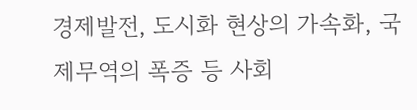경제발전, 도시화 현상의 가속화, 국제무역의 폭증 등 사회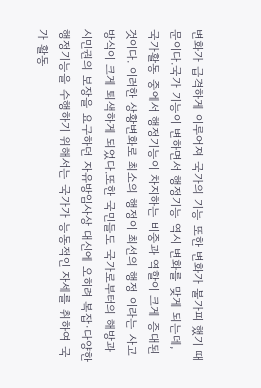변화가 급격하게 이루어져 국가의 기능 또한 변화가 불가피 했기 때문이다.국가 기능이 변하면서 행정기능 역시 변화를 맞게 되는데, 국가활동 중에서 행정기능이 차지하는 비중과 역할이 크게 증대된 것이다. 이러한 상황변화로 최소의 행정이 최선의 행정 이라는 사고방식이 크게 퇴색하게 되었다.또한 국민들도 국가로부터의 해방과 시민권의 보장을 요구하던 자유방임사상 대신에 오히려 복잡·다양한 행정기능을 수행하기 위해서는 국가가 능동적인 자세를 취하여 국가 활동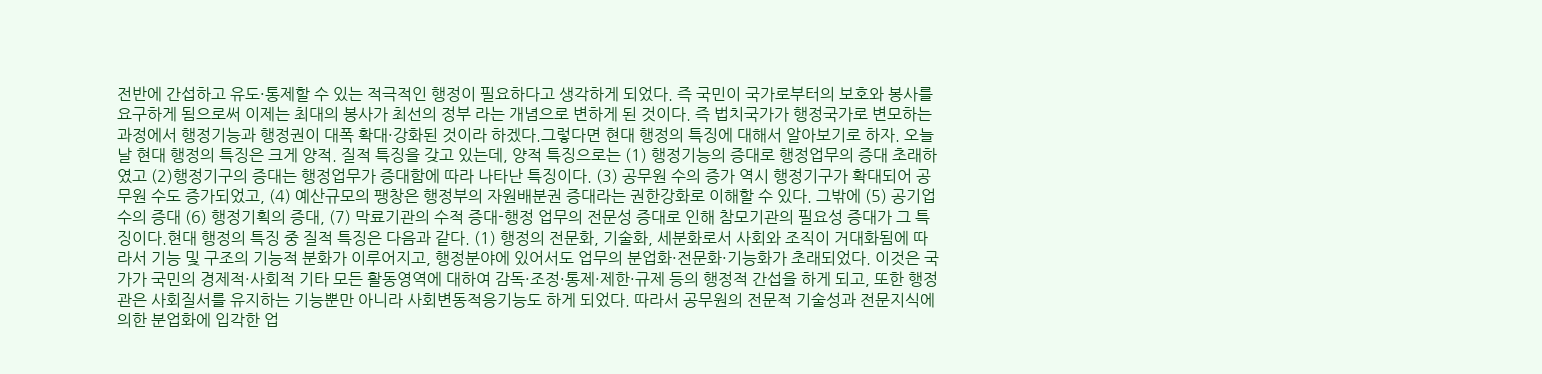전반에 간섭하고 유도·통제할 수 있는 적극적인 행정이 필요하다고 생각하게 되었다. 즉 국민이 국가로부터의 보호와 봉사를 요구하게 됨으로써 이제는 최대의 봉사가 최선의 정부 라는 개념으로 변하게 된 것이다. 즉 법치국가가 행정국가로 변모하는 과정에서 행정기능과 행정권이 대폭 확대·강화된 것이라 하겠다.그렇다면 현대 행정의 특징에 대해서 알아보기로 하자. 오늘날 현대 행정의 특징은 크게 양적. 질적 특징을 갖고 있는데, 양적 특징으로는 (1) 행정기능의 증대로 행정업무의 증대 초래하였고 (2)행정기구의 증대는 행정업무가 증대함에 따라 나타난 특징이다. (3) 공무원 수의 증가 역시 행정기구가 확대되어 공무원 수도 증가되었고, (4) 예산규모의 팽창은 행정부의 자원배분권 증대라는 권한강화로 이해할 수 있다. 그밖에 (5) 공기업 수의 증대 (6) 행정기획의 증대, (7) 막료기관의 수적 증대-행정 업무의 전문성 증대로 인해 참모기관의 필요성 증대가 그 특징이다.현대 행정의 특징 중 질적 특징은 다음과 같다. (1) 행정의 전문화, 기술화, 세분화로서 사회와 조직이 거대화됨에 따라서 기능 및 구조의 기능적 분화가 이루어지고, 행정분야에 있어서도 업무의 분업화·전문화·기능화가 초래되었다. 이것은 국가가 국민의 경제적·사회적 기타 모든 활동영역에 대하여 감독·조정·통제·제한·규제 등의 행정적 간섭을 하게 되고, 또한 행정관은 사회질서를 유지하는 기능뿐만 아니라 사회변동적응기능도 하게 되었다. 따라서 공무원의 전문적 기술성과 전문지식에 의한 분업화에 입각한 업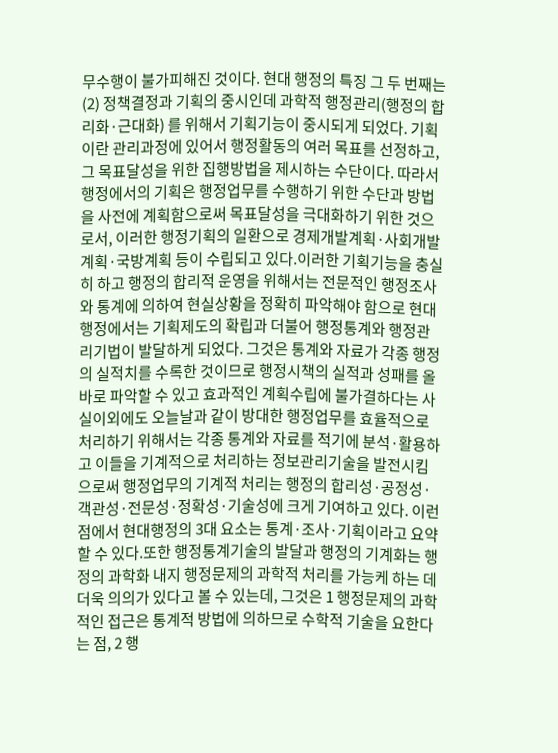무수행이 불가피해진 것이다. 현대 행정의 특징 그 두 번째는 (2) 정책결정과 기획의 중시인데 과학적 행정관리(행정의 합리화·근대화) 를 위해서 기획기능이 중시되게 되었다. 기획이란 관리과정에 있어서 행정활동의 여러 목표를 선정하고, 그 목표달성을 위한 집행방법을 제시하는 수단이다. 따라서 행정에서의 기획은 행정업무를 수행하기 위한 수단과 방법을 사전에 계획함으로써 목표달성을 극대화하기 위한 것으로서, 이러한 행정기획의 일환으로 경제개발계획·사회개발계획·국방계획 등이 수립되고 있다.이러한 기획기능을 충실히 하고 행정의 합리적 운영을 위해서는 전문적인 행정조사와 통계에 의하여 현실상황을 정확히 파악해야 함으로 현대행정에서는 기획제도의 확립과 더불어 행정통계와 행정관리기법이 발달하게 되었다. 그것은 통계와 자료가 각종 행정의 실적치를 수록한 것이므로 행정시책의 실적과 성패를 올바로 파악할 수 있고 효과적인 계획수립에 불가결하다는 사실이외에도 오늘날과 같이 방대한 행정업무를 효율적으로 처리하기 위해서는 각종 통계와 자료를 적기에 분석·활용하고 이들을 기계적으로 처리하는 정보관리기술을 발전시킴으로써 행정업무의 기계적 처리는 행정의 합리성·공정성·객관성·전문성·정확성·기술성에 크게 기여하고 있다. 이런 점에서 현대행정의 3대 요소는 통계·조사·기획이라고 요약할 수 있다.또한 행정통계기술의 발달과 행정의 기계화는 행정의 과학화 내지 행정문제의 과학적 처리를 가능케 하는 데 더욱 의의가 있다고 볼 수 있는데, 그것은 1 행정문제의 과학적인 접근은 통계적 방법에 의하므로 수학적 기술을 요한다는 점, 2 행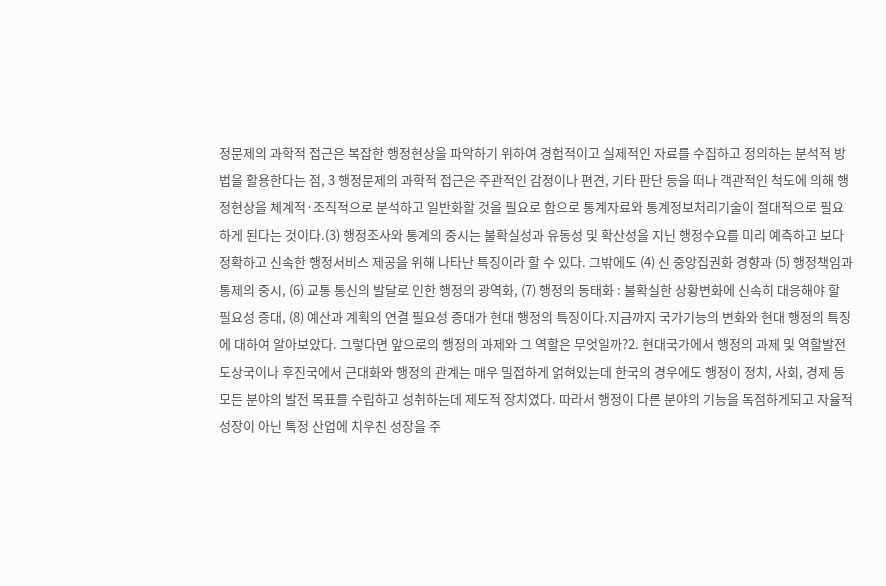정문제의 과학적 접근은 복잡한 행정현상을 파악하기 위하여 경험적이고 실제적인 자료를 수집하고 정의하는 분석적 방법을 활용한다는 점, 3 행정문제의 과학적 접근은 주관적인 감정이나 편견, 기타 판단 등을 떠나 객관적인 척도에 의해 행정현상을 체계적·조직적으로 분석하고 일반화할 것을 필요로 함으로 통계자료와 통계정보처리기술이 절대적으로 필요하게 된다는 것이다.(3) 행정조사와 통계의 중시는 불확실성과 유동성 및 확산성을 지닌 행정수요를 미리 예측하고 보다 정확하고 신속한 행정서비스 제공을 위해 나타난 특징이라 할 수 있다. 그밖에도 (4) 신 중앙집권화 경향과 (5) 행정책임과 통제의 중시, (6) 교통 통신의 발달로 인한 행정의 광역화, (7) 행정의 동태화 : 불확실한 상황변화에 신속히 대응해야 할 필요성 증대, (8) 예산과 계획의 연결 필요성 증대가 현대 행정의 특징이다.지금까지 국가기능의 변화와 현대 행정의 특징에 대하여 알아보았다. 그렇다면 앞으로의 행정의 과제와 그 역할은 무엇일까?2. 현대국가에서 행정의 과제 및 역할발전도상국이나 후진국에서 근대화와 행정의 관계는 매우 밀접하게 얽혀있는데 한국의 경우에도 행정이 정치, 사회, 경제 등 모든 분야의 발전 목표를 수립하고 성취하는데 제도적 장치였다. 따라서 행정이 다른 분야의 기능을 독점하게되고 자율적 성장이 아닌 특정 산업에 치우친 성장을 주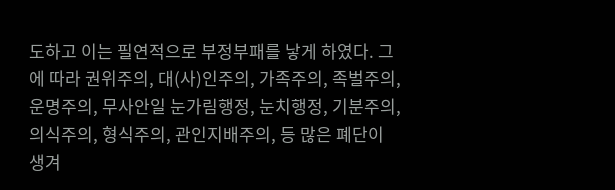도하고 이는 필연적으로 부정부패를 낳게 하였다. 그에 따라 권위주의, 대(사)인주의, 가족주의, 족벌주의, 운명주의, 무사안일 눈가림행정, 눈치행정, 기분주의, 의식주의, 형식주의, 관인지배주의, 등 많은 폐단이 생겨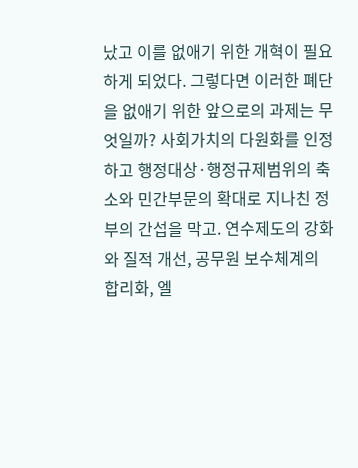났고 이를 없애기 위한 개혁이 필요하게 되었다. 그렇다면 이러한 폐단을 없애기 위한 앞으로의 과제는 무엇일까? 사회가치의 다원화를 인정하고 행정대상·행정규제범위의 축소와 민간부문의 확대로 지나친 정부의 간섭을 막고. 연수제도의 강화와 질적 개선, 공무원 보수체계의 합리화, 엘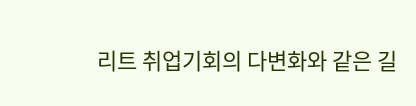리트 취업기회의 다변화와 같은 길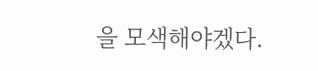을 모색해야겠다.